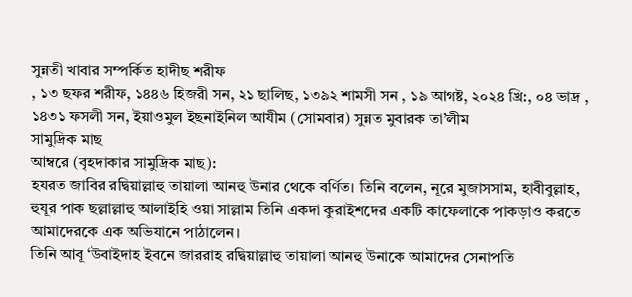সুন্নতী খাবার সম্পর্কিত হাদীছ শরীফ
, ১৩ ছফর শরীফ, ১৪৪৬ হিজরী সন, ২১ ছালিছ, ১৩৯২ শামসী সন , ১৯ আগষ্ট, ২০২৪ খ্রি:, ০৪ ভাদ্র , ১৪৩১ ফসলী সন, ইয়াওমুল ইছনাইনিল আযীম (সোমবার) সুন্নত মুবারক তা’লীম
সামুদ্রিক মাছ
আম্বরে (বৃহদাকার সামুদ্রিক মাছ):
হযরত জাবির রদ্বিয়াল্লাহু তায়ালা আনহু উনার থেকে বর্ণিত। তিনি বলেন, নূরে মুজাসসাম, হাবীবুল্লাহ, হুযূর পাক ছল্লাল্লাহু আলাইহি ওয়া সাল্লাম তিনি একদা কুরাইশদের একটি কাফেলাকে পাকড়াও করতে আমাদেরকে এক অভিযানে পাঠালেন।
তিনি আবূ ‘উবাইদাহ ইবনে জাররাহ রদ্বিয়াল্লাহু তায়ালা আনহু উনাকে আমাদের সেনাপতি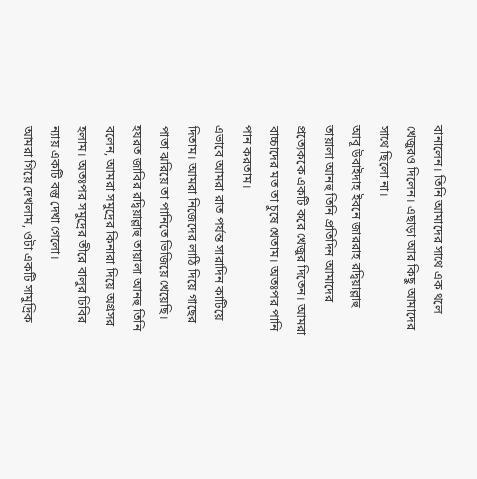বানালেন। তিনি আমাদের সাথে এক থলে খেজুরও দিলেন। এছাড়া আর কিছু আমাদের সাথে ছিলো না।
আবূ উবাইদাহ ইবনে জাররাহ রদ্বিয়াল্লাহু তায়ালা আনহু তিনি প্রতিদিন আমাদের প্রত্যেককে একটি করে খেজুর দিতেন। আমরা বাচ্চাদের মত তা চুষে খেতাম। অতঃপর পানি পান করতাম।
এভাবে আমরা রাত পর্যন্ত সারাদিন কাটিয়ে দিতাম। আমরা নিজেদের লাঠি দিয়ে গাছের পাতা ঝরিয়ে তা পানিতে ভিজিয়ে খেয়েছি।
হযরত জাবির রদ্বিয়াল্লাহু তায়ালা আনহু তিনি বলেন, আমরা সমুদ্রের কিনারা দিয়ে অগ্রসর হলাম। অতঃপর সমুদ্রের তীরে বালুর ঢিবির ন্যায় একটি বস্তু দেখা গেলো।
আমরা গিয়ে দেখলাম, ওটা একটি সামুদ্রিক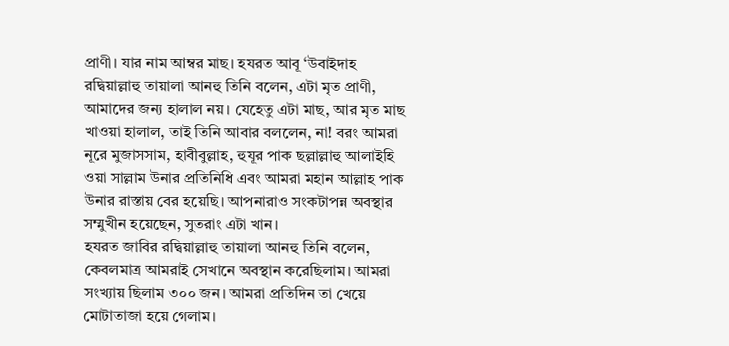প্রাণী। যার নাম আম্বর মাছ। হযরত আবূ ‘উবাইদাহ রদ্বিয়াল্লাহু তায়ালা আনহু তিনি বলেন, এটা মৃত প্রাণী, আমাদের জন্য হালাল নয়। যেহেতু এটা মাছ, আর মৃত মাছ খাওয়া হালাল, তাই তিনি আবার বললেন, না! বরং আমরা নূরে মুজাসসাম, হাবীবুল্লাহ, হুযূর পাক ছল্লাল্লাহু আলাইহি ওয়া সাল্লাম উনার প্রতিনিধি এবং আমরা মহান আল্লাহ পাক উনার রাস্তায় বের হয়েছি। আপনারাও সংকটাপন্ন অবস্থার সম্মুখীন হয়েছেন, সুতরাং এটা খান।
হযরত জাবির রদ্বিয়াল্লাহু তায়ালা আনহু তিনি বলেন, কেবলমাত্র আমরাই সেখানে অবস্থান করেছিলাম। আমরা সংখ্যায় ছিলাম ৩০০ জন। আমরা প্রতিদিন তা খেয়ে মোটাতাজা হয়ে গেলাম।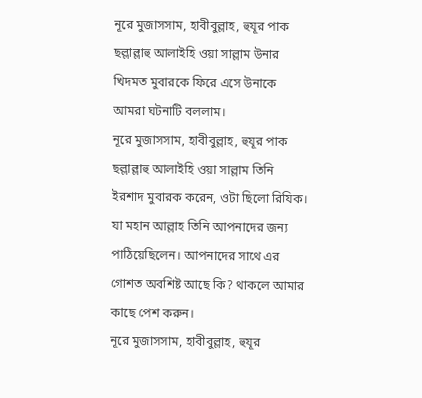নূরে মুজাসসাম, হাবীবুল্লাহ, হুযূর পাক ছল্লাল্লাহু আলাইহি ওয়া সাল্লাম উনার খিদমত মুবারকে ফিরে এসে উনাকে আমরা ঘটনাটি বললাম।
নূরে মুজাসসাম, হাবীবুল্লাহ, হুযূর পাক ছল্লাল্লাহু আলাইহি ওয়া সাল্লাম তিনি ইরশাদ মুবারক করেন, ওটা ছিলো রিযিক। যা মহান আল্লাহ তিনি আপনাদের জন্য পাঠিয়েছিলেন। আপনাদের সাথে এর গোশত অবশিষ্ট আছে কি? থাকলে আমার কাছে পেশ করুন।
নূরে মুজাসসাম, হাবীবুল্লাহ, হুযূর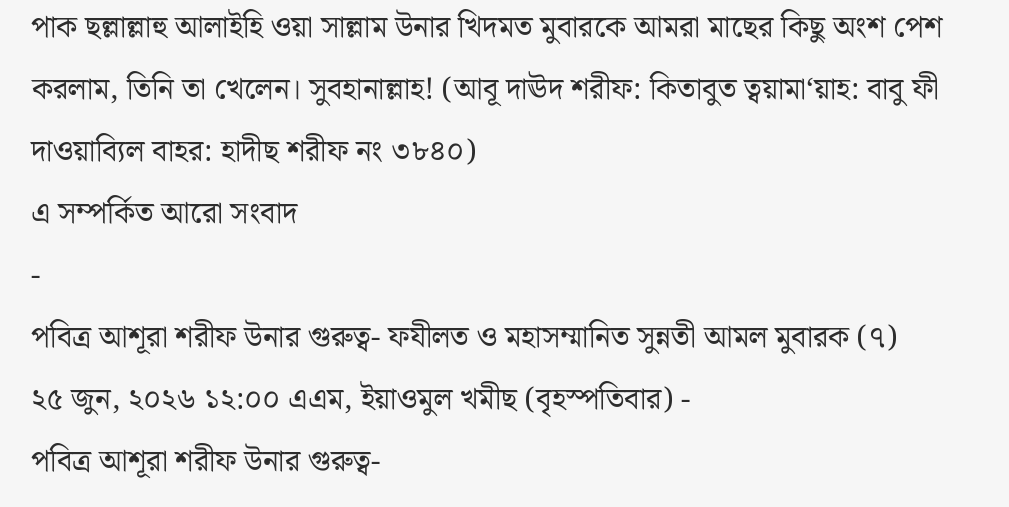পাক ছল্লাল্লাহু আলাইহি ওয়া সাল্লাম উনার খিদমত মুবারকে আমরা মাছের কিছু অংশ পেশ করলাম, তিনি তা খেলেন। সুবহানাল্লাহ! (আবূ দাঊদ শরীফ: কিতাবুত ত্বয়ামা‘য়াহ: বাবু ফী দাওয়াব্যিল বাহর: হাদীছ শরীফ নং ৩৮৪০)
এ সম্পর্কিত আরো সংবাদ
-
পবিত্র আশূরা শরীফ উনার গুরুত্ব- ফযীলত ও মহাসম্মানিত সুন্নতী আমল মুবারক (৭)
২৫ জুন, ২০২৬ ১২:০০ এএম, ইয়াওমুল খমীছ (বৃহস্পতিবার) -
পবিত্র আশূরা শরীফ উনার গুরুত্ব-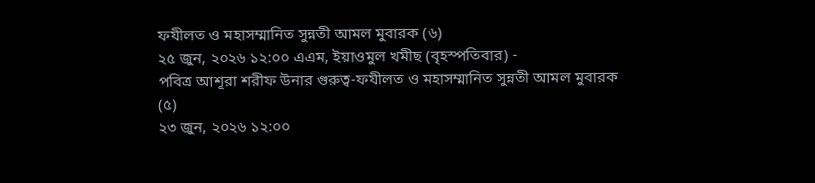ফযীলত ও মহাসম্মানিত সুন্নতী আমল মুবারক (৬)
২৫ জুন, ২০২৬ ১২:০০ এএম, ইয়াওমুল খমীছ (বৃহস্পতিবার) -
পবিত্র আশূরা শরীফ উনার গুরুত্ব-ফযীলত ও মহাসম্মানিত সুন্নতী আমল মুবারক (৫)
২৩ জুন, ২০২৬ ১২:০০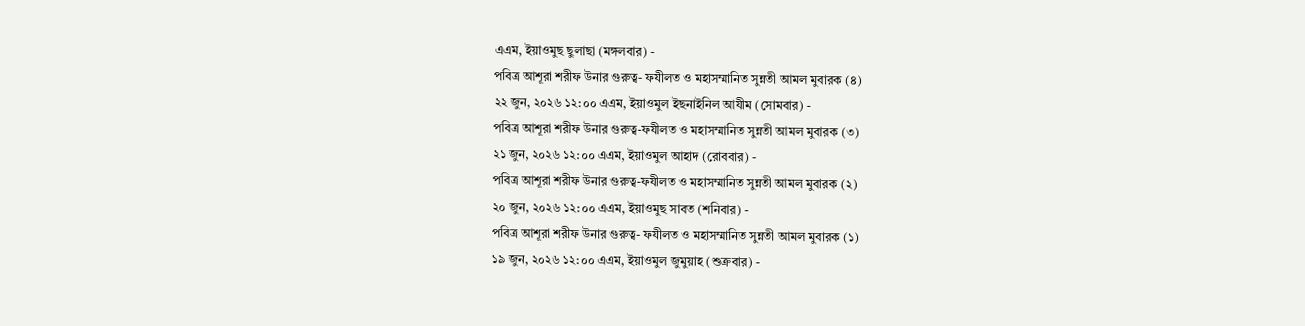এএম, ইয়াওমুছ ছুলাছা (মঙ্গলবার) -
পবিত্র আশূরা শরীফ উনার গুরুত্ব- ফযীলত ও মহাসম্মানিত সুন্নতী আমল মুবারক (৪)
২২ জুন, ২০২৬ ১২:০০ এএম, ইয়াওমুল ইছনাইনিল আযীম (সোমবার) -
পবিত্র আশূরা শরীফ উনার গুরুত্ব-ফযীলত ও মহাসম্মানিত সুন্নতী আমল মুবারক (৩)
২১ জুন, ২০২৬ ১২:০০ এএম, ইয়াওমুল আহাদ (রোববার) -
পবিত্র আশূরা শরীফ উনার গুরুত্ব-ফযীলত ও মহাসম্মানিত সুন্নতী আমল মুবারক (২)
২০ জুন, ২০২৬ ১২:০০ এএম, ইয়াওমুছ সাবত (শনিবার) -
পবিত্র আশূরা শরীফ উনার গুরুত্ব- ফযীলত ও মহাসম্মানিত সুন্নতী আমল মুবারক (১)
১৯ জুন, ২০২৬ ১২:০০ এএম, ইয়াওমুল জুমুয়াহ (শুক্রবার) -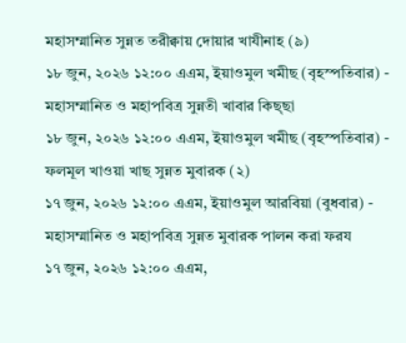মহাসম্মানিত সুন্নত তরীক্বায় দোয়ার খাযীনাহ (৯)
১৮ জুন, ২০২৬ ১২:০০ এএম, ইয়াওমুল খমীছ (বৃহস্পতিবার) -
মহাসম্মানিত ও মহাপবিত্র সুন্নতী খাবার কিছ্ছা
১৮ জুন, ২০২৬ ১২:০০ এএম, ইয়াওমুল খমীছ (বৃহস্পতিবার) -
ফলমূল খাওয়া খাছ সুন্নত মুবারক (২)
১৭ জুন, ২০২৬ ১২:০০ এএম, ইয়াওমুল আরবিয়া (বুধবার) -
মহাসম্মানিত ও মহাপবিত্র সুন্নত মুবারক পালন করা ফরয
১৭ জুন, ২০২৬ ১২:০০ এএম,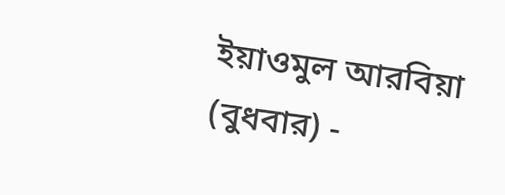ইয়াওমুল আরবিয়া (বুধবার) -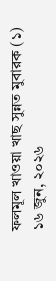ফলমূল খাওয়া খাছ সুন্নত মুবারক (১)
১৬ জুন, ২০২৬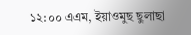১২:০০ এএম, ইয়াওমুছ ছুলাছা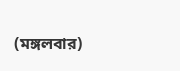(মঙ্গলবার)